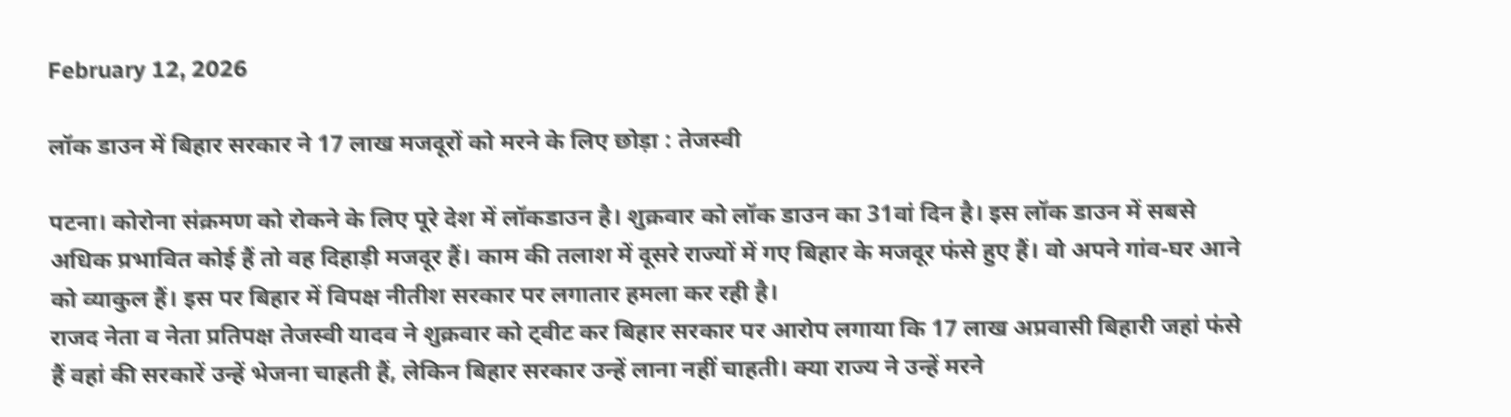February 12, 2026

लॉक डाउन में बिहार सरकार ने 17 लाख मजदूरों को मरने के लिए छोड़ा : तेजस्वी

पटना। कोरोना संक्रमण को रोकने के लिए पूरे देश में लॉकडाउन है। शुक्रवार को लॉक डाउन का 31वां दिन है। इस लॉक डाउन में सबसे अधिक प्रभावित कोई हैं तो वह दिहाड़ी मजदूर हैं। काम की तलाश में दूसरे राज्यों में गए बिहार के मजदूर फंसे हुए हैं। वो अपने गांव-घर आने को व्याकुल हैं। इस पर बिहार में विपक्ष नीतीश सरकार पर लगातार हमला कर रही है।
राजद नेता व नेता प्रतिपक्ष तेजस्वी यादव ने शुक्रवार को ट्वीट कर बिहार सरकार पर आरोप लगाया कि 17 लाख अप्रवासी बिहारी जहां फंसे हैं वहां की सरकारें उन्हें भेजना चाहती हैं, लेकिन बिहार सरकार उन्हें लाना नहीं चाहती। क्या राज्य ने उन्हें मरने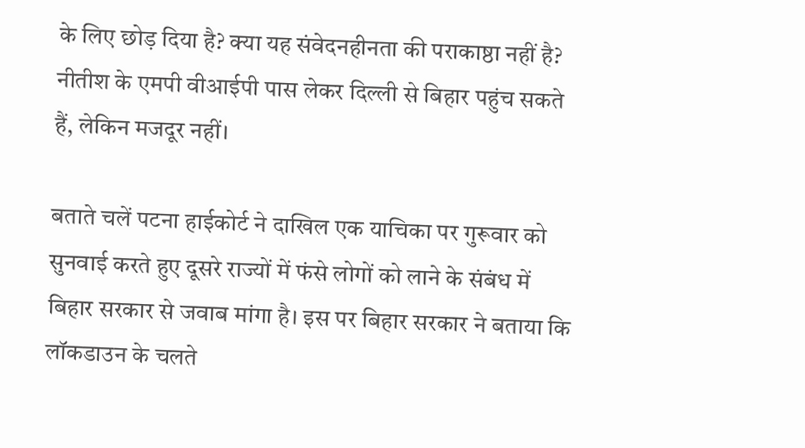के लिए छोड़ दिया है? क्या यह संवेदनहीनता की पराकाष्ठा नहीं है? नीतीश के एमपी वीआईपी पास लेकर दिल्ली से बिहार पहुंच सकते हैं, लेकिन मजदूर नहीं।

बताते चलें पटना हाईकोर्ट ने दाखिल एक याचिका पर गुरूवार को सुनवाई करते हुए दूसरे राज्यों में फंसे लोगों को लाने के संबंध में बिहार सरकार से जवाब मांगा है। इस पर बिहार सरकार ने बताया कि लॉकडाउन के चलते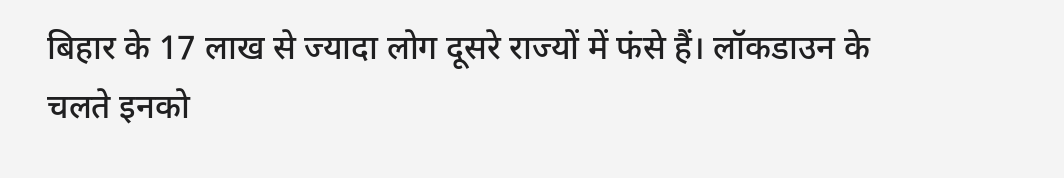बिहार के 17 लाख से ज्यादा लोग दूसरे राज्यों में फंसे हैं। लॉकडाउन के चलते इनको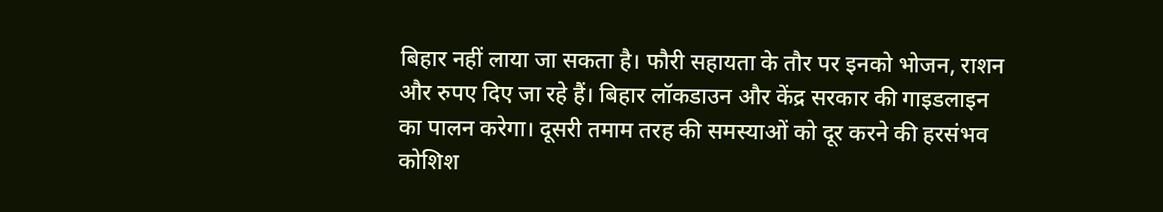बिहार नहीं लाया जा सकता है। फौरी सहायता के तौर पर इनको भोजन, राशन और रुपए दिए जा रहे हैं। बिहार लॉकडाउन और केंद्र सरकार की गाइडलाइन का पालन करेगा। दूसरी तमाम तरह की समस्याओं को दूर करने की हरसंभव कोशिश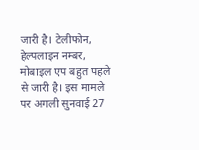जारी है। टेलीफोन, हेल्पलाइन नम्बर, मोबाइल एप बहुत पहले से जारी है। इस मामले पर अगली सुनवाई 27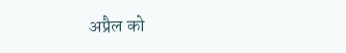अप्रैल को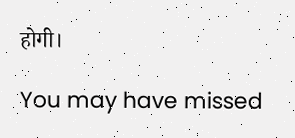होगी।

You may have missed